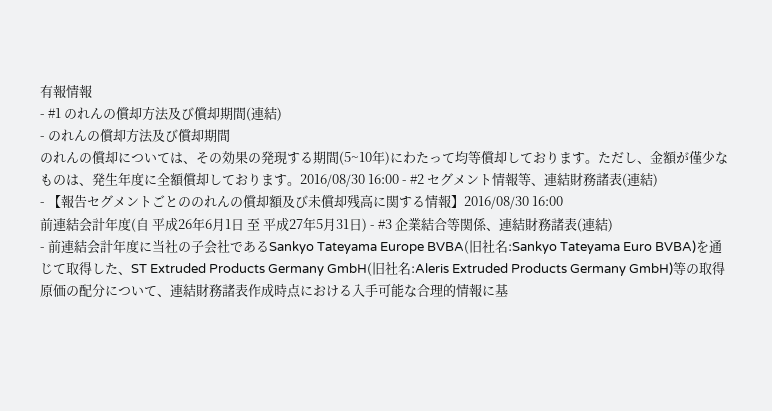有報情報
- #1 のれんの償却方法及び償却期間(連結)
- のれんの償却方法及び償却期間
のれんの償却については、その効果の発現する期間(5~10年)にわたって均等償却しております。ただし、金額が僅少なものは、発生年度に全額償却しております。2016/08/30 16:00 - #2 セグメント情報等、連結財務諸表(連結)
- 【報告セグメントごとののれんの償却額及び未償却残高に関する情報】2016/08/30 16:00
前連結会計年度(自 平成26年6月1日 至 平成27年5月31日) - #3 企業結合等関係、連結財務諸表(連結)
- 前連結会計年度に当社の子会社であるSankyo Tateyama Europe BVBA(旧社名:Sankyo Tateyama Euro BVBA)を通じて取得した、ST Extruded Products Germany GmbH(旧社名:Aleris Extruded Products Germany GmbH)等の取得原価の配分について、連結財務諸表作成時点における入手可能な合理的情報に基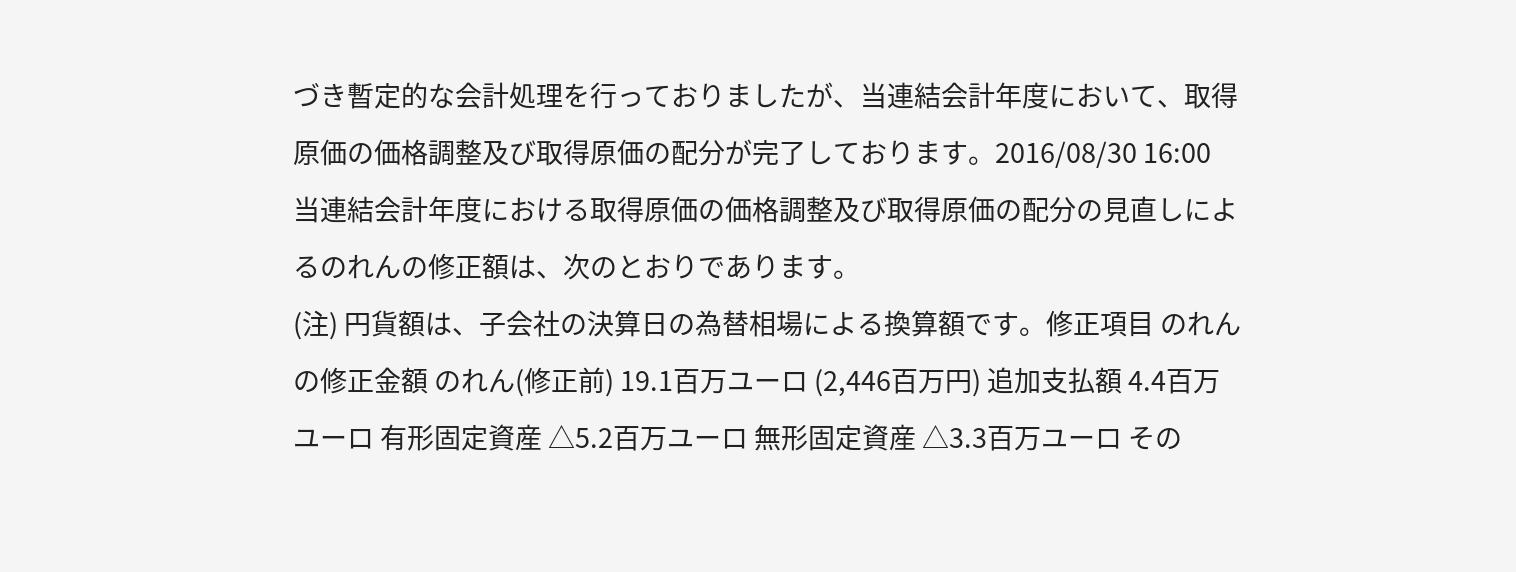づき暫定的な会計処理を行っておりましたが、当連結会計年度において、取得原価の価格調整及び取得原価の配分が完了しております。2016/08/30 16:00
当連結会計年度における取得原価の価格調整及び取得原価の配分の見直しによるのれんの修正額は、次のとおりであります。
(注) 円貨額は、子会社の決算日の為替相場による換算額です。修正項目 のれんの修正金額 のれん(修正前) 19.1百万ユーロ (2,446百万円) 追加支払額 4.4百万ユーロ 有形固定資産 △5.2百万ユーロ 無形固定資産 △3.3百万ユーロ その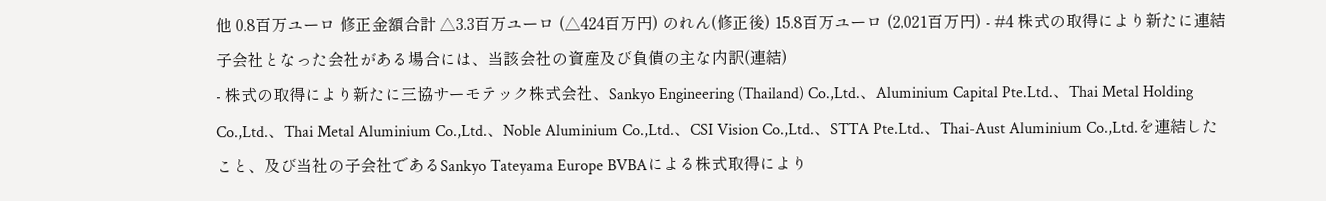他 0.8百万ユーロ 修正金額合計 △3.3百万ユーロ (△424百万円) のれん(修正後) 15.8百万ユーロ (2,021百万円) - #4 株式の取得により新たに連結子会社となった会社がある場合には、当該会社の資産及び負債の主な内訳(連結)
- 株式の取得により新たに三協サーモテック株式会社、Sankyo Engineering (Thailand) Co.,Ltd.、Aluminium Capital Pte.Ltd.、Thai Metal Holding Co.,Ltd.、Thai Metal Aluminium Co.,Ltd.、Noble Aluminium Co.,Ltd.、CSI Vision Co.,Ltd.、STTA Pte.Ltd.、Thai-Aust Aluminium Co.,Ltd.を連結したこと、及び当社の子会社であるSankyo Tateyama Europe BVBAによる株式取得により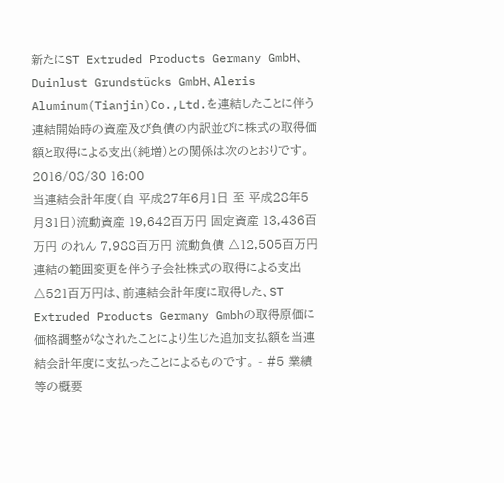新たにST Extruded Products Germany GmbH、Duinlust Grundstücks GmbH、Aleris Aluminum(Tianjin)Co.,Ltd.を連結したことに伴う連結開始時の資産及び負債の内訳並びに株式の取得価額と取得による支出(純増)との関係は次のとおりです。2016/08/30 16:00
当連結会計年度(自 平成27年6月1日 至 平成28年5月31日)流動資産 19,642百万円 固定資産 13,436百万円 のれん 7,988百万円 流動負債 △12,505百万円
連結の範囲変更を伴う子会社株式の取得による支出△521百万円は、前連結会計年度に取得した、ST Extruded Products Germany Gmbhの取得原価に価格調整がなされたことにより生じた追加支払額を当連結会計年度に支払ったことによるものです。 - #5 業績等の概要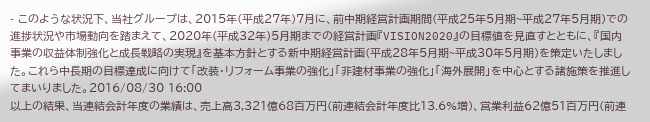- このような状況下、当社グループは、2015年(平成27年)7月に、前中期経営計画期間(平成25年5月期~平成27年5月期)での進捗状況や市場動向を踏まえて、2020年(平成32年)5月期までの経営計画『VISION2020』の目標値を見直すとともに、『国内事業の収益体制強化と成長戦略の実現』を基本方針とする新中期経営計画(平成28年5月期~平成30年5月期)を策定いたしました。これら中長期の目標達成に向けて「改装・リフォーム事業の強化」「非建材事業の強化」「海外展開」を中心とする諸施策を推進してまいりました。2016/08/30 16:00
以上の結果、当連結会計年度の業績は、売上高3,321億68百万円(前連結会計年度比13.6%増)、営業利益62億51百万円(前連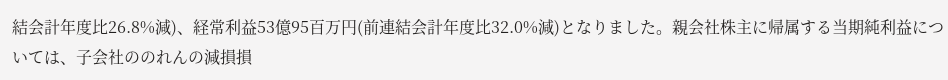結会計年度比26.8%減)、経常利益53億95百万円(前連結会計年度比32.0%減)となりました。親会社株主に帰属する当期純利益については、子会社ののれんの減損損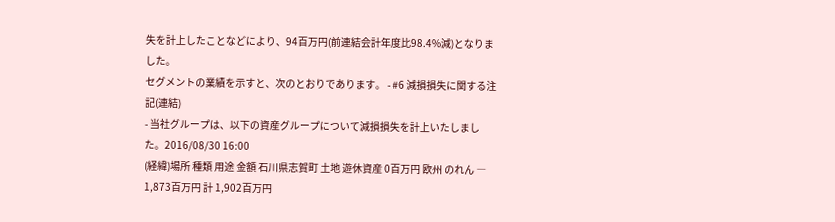失を計上したことなどにより、94百万円(前連結会計年度比98.4%減)となりました。
セグメントの業績を示すと、次のとおりであります。 - #6 減損損失に関する注記(連結)
- 当社グループは、以下の資産グループについて減損損失を計上いたしました。2016/08/30 16:00
(経緯)場所 種類 用途 金額 石川県志賀町 土地 遊休資産 0百万円 欧州 のれん ― 1,873百万円 計 1,902百万円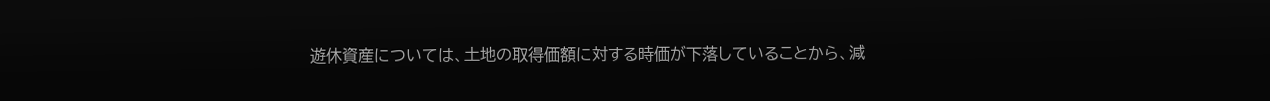遊休資産については、土地の取得価額に対する時価が下落していることから、減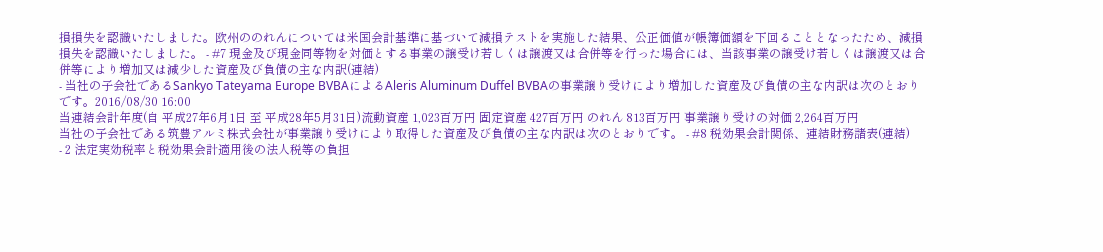損損失を認識いたしました。欧州ののれんについては米国会計基準に基づいて減損テストを実施した結果、公正価値が帳簿価額を下回ることとなったため、減損損失を認識いたしました。 - #7 現金及び現金同等物を対価とする事業の譲受け若しくは譲渡又は合併等を行った場合には、当該事業の譲受け若しくは譲渡又は合併等により増加又は減少した資産及び負債の主な内訳(連結)
- 当社の子会社であるSankyo Tateyama Europe BVBAによるAleris Aluminum Duffel BVBAの事業譲り受けにより増加した資産及び負債の主な内訳は次のとおりです。2016/08/30 16:00
当連結会計年度(自 平成27年6月1日 至 平成28年5月31日)流動資産 1,023百万円 固定資産 427百万円 のれん 813百万円 事業譲り受けの対価 2,264百万円
当社の子会社である筑豊アルミ株式会社が事業譲り受けにより取得した資産及び負債の主な内訳は次のとおりです。 - #8 税効果会計関係、連結財務諸表(連結)
- 2 法定実効税率と税効果会計適用後の法人税等の負担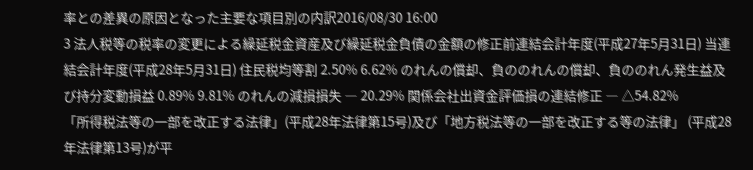率との差異の原因となった主要な項目別の内訳2016/08/30 16:00
3 法人税等の税率の変更による繰延税金資産及び繰延税金負債の金額の修正前連結会計年度(平成27年5月31日) 当連結会計年度(平成28年5月31日) 住民税均等割 2.50% 6.62% のれんの償却、負ののれんの償却、負ののれん発生益及び持分変動損益 0.89% 9.81% のれんの減損損失 ― 20.29% 関係会社出資金評価損の連結修正 ― △54.82%
「所得税法等の一部を改正する法律」(平成28年法律第15号)及び「地方税法等の一部を改正する等の法律」 (平成28年法律第13号)が平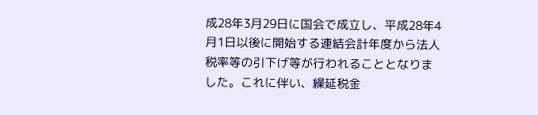成28年3月29日に国会で成立し、平成28年4月1日以後に開始する連結会計年度から法人税率等の引下げ等が行われることとなりました。これに伴い、繰延税金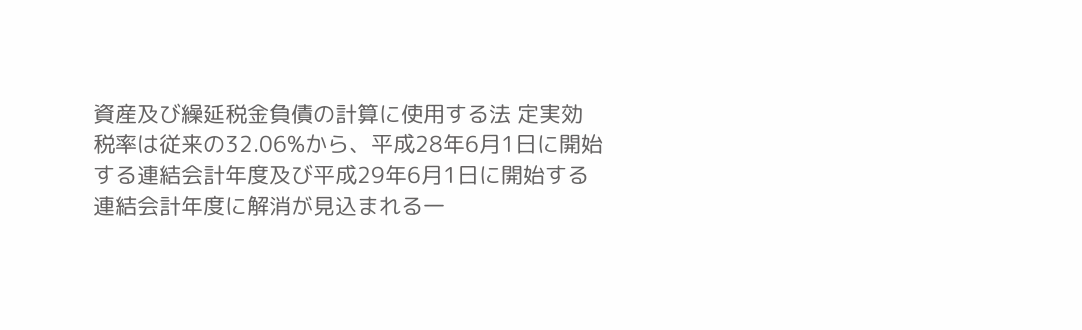資産及び繰延税金負債の計算に使用する法 定実効税率は従来の32.06%から、平成28年6月1日に開始する連結会計年度及び平成29年6月1日に開始する連結会計年度に解消が見込まれる一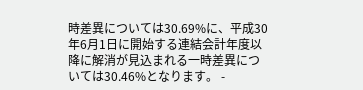時差異については30.69%に、平成30年6月1日に開始する連結会計年度以降に解消が見込まれる一時差異については30.46%となります。 -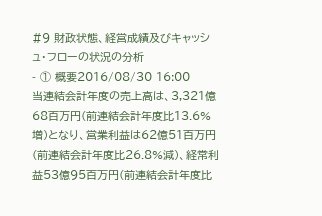#9 財政状態、経営成績及びキャッシュ・フローの状況の分析
- ① 概要2016/08/30 16:00
当連結会計年度の売上高は、3,321億68百万円(前連結会計年度比13.6%増)となり、営業利益は62億51百万円(前連結会計年度比26.8%減)、経常利益53億95百万円(前連結会計年度比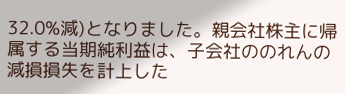32.0%減)となりました。親会社株主に帰属する当期純利益は、子会社ののれんの減損損失を計上した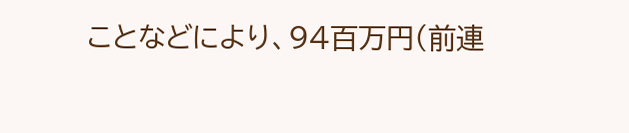ことなどにより、94百万円(前連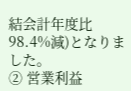結会計年度比98.4%減)となりました。
② 営業利益